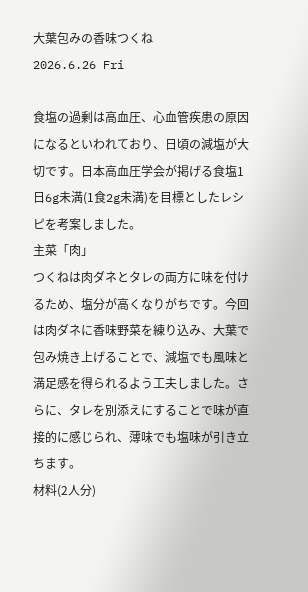大葉包みの香味つくね
2026.6.26 Fri

食塩の過剰は高血圧、心血管疾患の原因になるといわれており、日頃の減塩が大切です。日本高血圧学会が掲げる食塩1日6g未満(1食2g未満)を目標としたレシピを考案しました。
主菜「肉」
つくねは肉ダネとタレの両方に味を付けるため、塩分が高くなりがちです。今回は肉ダネに香味野菜を練り込み、大葉で包み焼き上げることで、減塩でも風味と満足感を得られるよう工夫しました。さらに、タレを別添えにすることで味が直接的に感じられ、薄味でも塩味が引き立ちます。
材料(2人分)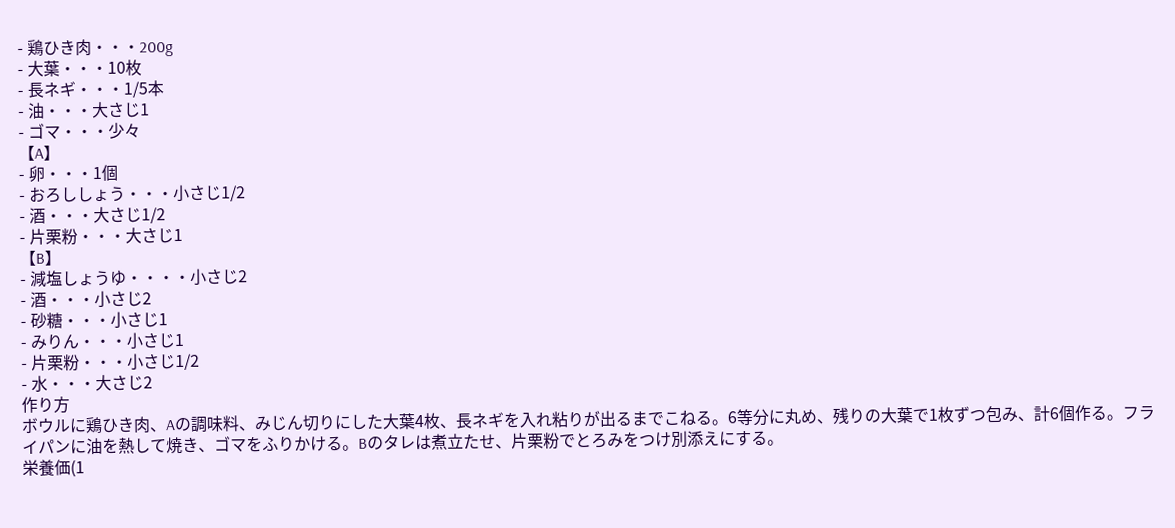- 鶏ひき肉・・・200g
- 大葉・・・10枚
- 長ネギ・・・1/5本
- 油・・・大さじ1
- ゴマ・・・少々
【A】
- 卵・・・1個
- おろししょう・・・小さじ1/2
- 酒・・・大さじ1/2
- 片栗粉・・・大さじ1
【B】
- 減塩しょうゆ・・・・小さじ2
- 酒・・・小さじ2
- 砂糖・・・小さじ1
- みりん・・・小さじ1
- 片栗粉・・・小さじ1/2
- 水・・・大さじ2
作り方
ボウルに鶏ひき肉、Aの調味料、みじん切りにした大葉4枚、長ネギを入れ粘りが出るまでこねる。6等分に丸め、残りの大葉で1枚ずつ包み、計6個作る。フライパンに油を熱して焼き、ゴマをふりかける。Bのタレは煮立たせ、片栗粉でとろみをつけ別添えにする。
栄養価(1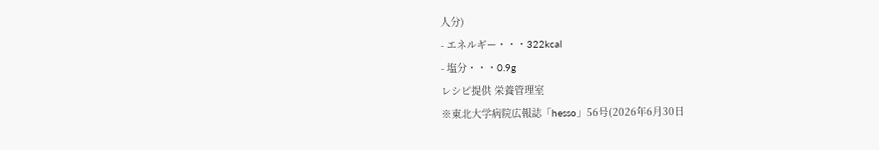人分)
- エネルギー・・・322kcal
- 塩分・・・0.9g
レシピ提供 栄養管理室
※東北大学病院広報誌「hesso」56号(2026年6月30日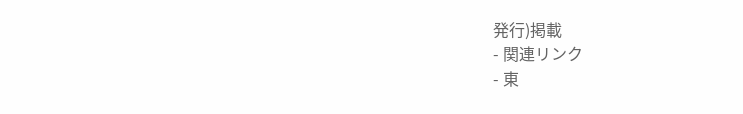発行)掲載
- 関連リンク
- 東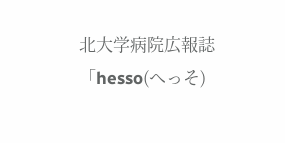北大学病院広報誌「hesso(へっそ)